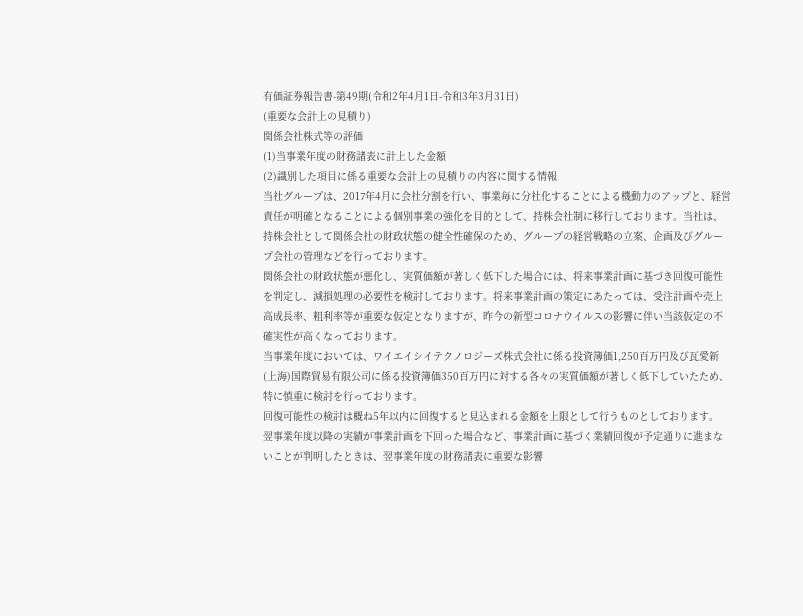有価証券報告書-第49期(令和2年4月1日-令和3年3月31日)
(重要な会計上の見積り)
関係会社株式等の評価
(1)当事業年度の財務諸表に計上した金額
(2)識別した項目に係る重要な会計上の見積りの内容に関する情報
当社グループは、2017年4月に会社分割を行い、事業毎に分社化することによる機動力のアップと、経営責任が明確となることによる個別事業の強化を目的として、持株会社制に移行しております。当社は、持株会社として関係会社の財政状態の健全性確保のため、グループの経営戦略の立案、企画及びグループ会社の管理などを行っております。
関係会社の財政状態が悪化し、実質価額が著しく低下した場合には、将来事業計画に基づき回復可能性を判定し、減損処理の必要性を検討しております。将来事業計画の策定にあたっては、受注計画や売上高成長率、粗利率等が重要な仮定となりますが、昨今の新型コロナウイルスの影響に伴い当該仮定の不確実性が高くなっております。
当事業年度においては、ワイエイシイテクノロジーズ株式会社に係る投資簿価1,250百万円及び瓦愛新(上海)国際貿易有限公司に係る投資簿価350百万円に対する各々の実質価額が著しく低下していたため、特に慎重に検討を行っております。
回復可能性の検討は概ね5年以内に回復すると見込まれる金額を上限として行うものとしております。
翌事業年度以降の実績が事業計画を下回った場合など、事業計画に基づく業績回復が予定通りに進まないことが判明したときは、翌事業年度の財務諸表に重要な影響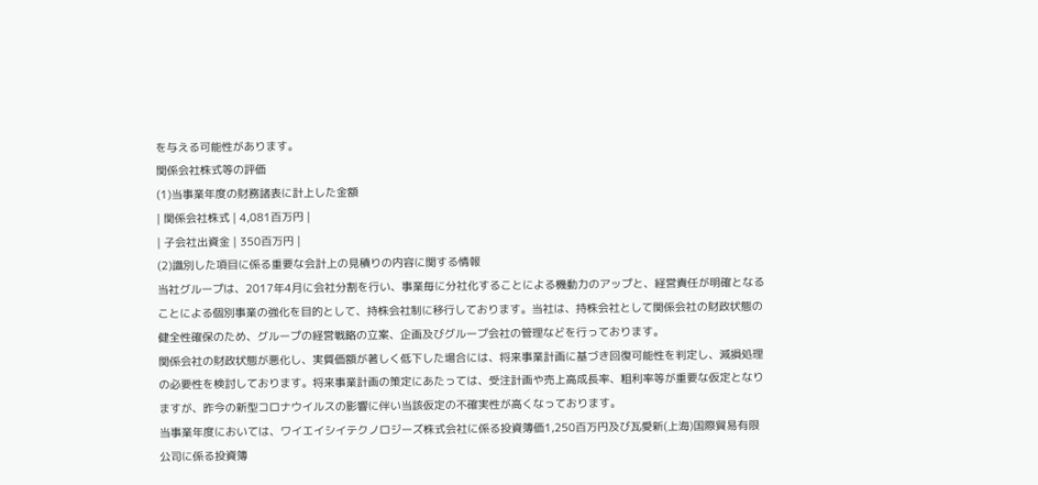を与える可能性があります。
関係会社株式等の評価
(1)当事業年度の財務諸表に計上した金額
| 関係会社株式 | 4,081百万円 |
| 子会社出資金 | 350百万円 |
(2)識別した項目に係る重要な会計上の見積りの内容に関する情報
当社グループは、2017年4月に会社分割を行い、事業毎に分社化することによる機動力のアップと、経営責任が明確となることによる個別事業の強化を目的として、持株会社制に移行しております。当社は、持株会社として関係会社の財政状態の健全性確保のため、グループの経営戦略の立案、企画及びグループ会社の管理などを行っております。
関係会社の財政状態が悪化し、実質価額が著しく低下した場合には、将来事業計画に基づき回復可能性を判定し、減損処理の必要性を検討しております。将来事業計画の策定にあたっては、受注計画や売上高成長率、粗利率等が重要な仮定となりますが、昨今の新型コロナウイルスの影響に伴い当該仮定の不確実性が高くなっております。
当事業年度においては、ワイエイシイテクノロジーズ株式会社に係る投資簿価1,250百万円及び瓦愛新(上海)国際貿易有限公司に係る投資簿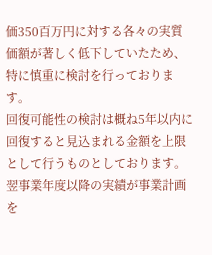価350百万円に対する各々の実質価額が著しく低下していたため、特に慎重に検討を行っております。
回復可能性の検討は概ね5年以内に回復すると見込まれる金額を上限として行うものとしております。
翌事業年度以降の実績が事業計画を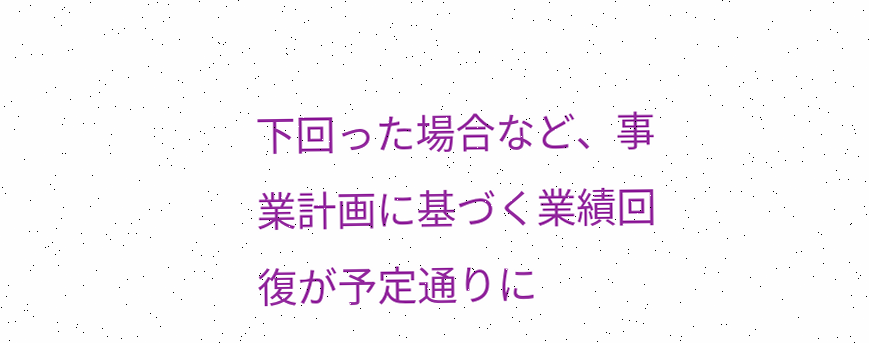下回った場合など、事業計画に基づく業績回復が予定通りに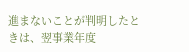進まないことが判明したときは、翌事業年度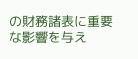の財務諸表に重要な影響を与え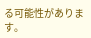る可能性があります。